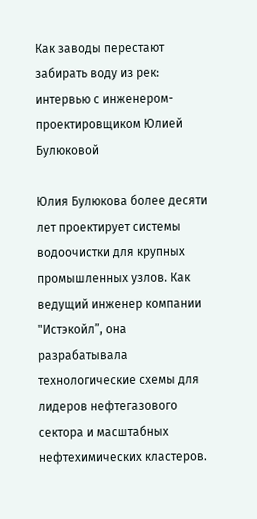Как заводы перестают забирать воду из рек: интервью с инженером-проектировщиком Юлией Булюковой

Юлия Булюкова более десяти лет проектирует системы водоочистки для крупных промышленных узлов. Как ведущий инженер компании "Истэкойл”, она разрабатывала технологические схемы для лидеров нефтегазового сектора и масштабных нефтехимических кластеров.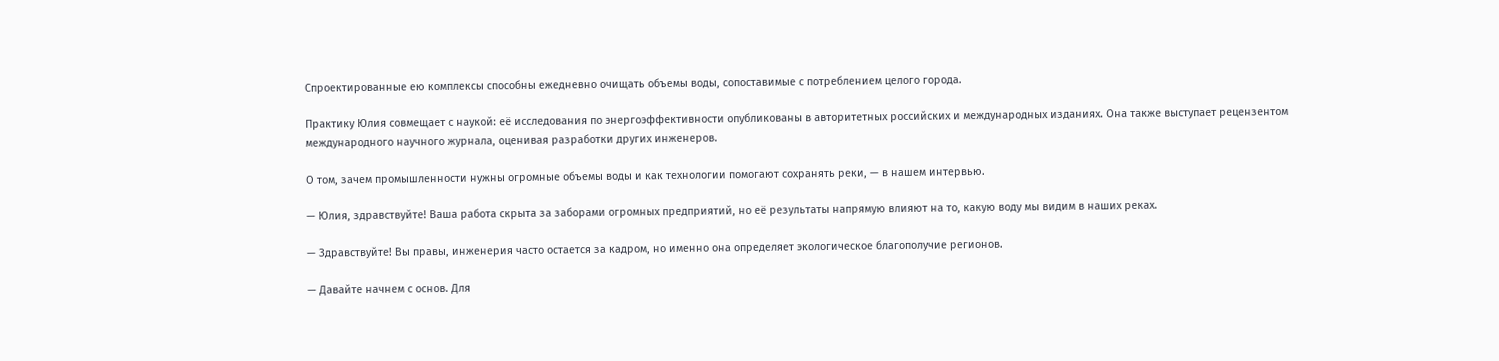Спроектированные ею комплексы способны ежедневно очищать объемы воды, сопоставимые с потреблением целого города.

Практику Юлия совмещает с наукой: её исследования по энергоэффективности опубликованы в авторитетных российских и международных изданиях. Она также выступает рецензентом международного научного журнала, оценивая разработки других инженеров.

О том, зачем промышленности нужны огромные объемы воды и как технологии помогают сохранять реки, — в нашем интервью.

— Юлия, здравствуйте! Ваша работа скрыта за заборами огромных предприятий, но её результаты напрямую влияют на то, какую воду мы видим в наших реках.

— Здравствуйте! Вы правы, инженерия часто остается за кадром, но именно она определяет экологическое благополучие регионов.

— Давайте начнем с основ. Для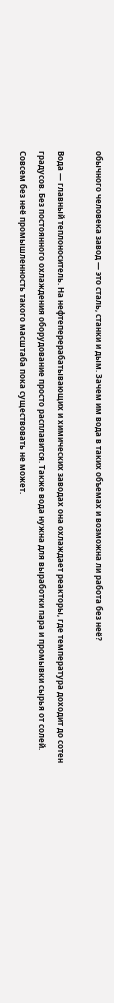обычного человека завод — это сталь, станки и дым. Зачем им вода в таких объемах и возможна ли работа без неё?

Вода — главный теплоноситель. На нефтеперерабатывающих и химических заводах она охлаждает реакторы, где температура доходит до сотен градусов. Без постоянного охлаждения оборудование просто расплавится. Также вода нужна для выработки пара и промывки сырья от солей. Совсем без неё промышленность такого масштаба пока существовать не может.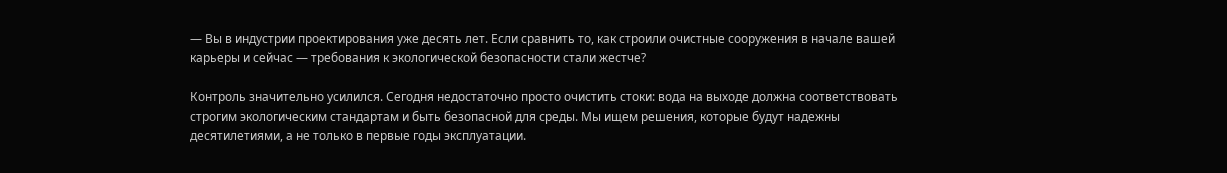— Вы в индустрии проектирования уже десять лет. Если сравнить то, как строили очистные сооружения в начале вашей карьеры и сейчас — требования к экологической безопасности стали жестче?

Контроль значительно усилился. Сегодня недостаточно просто очистить стоки: вода на выходе должна соответствовать строгим экологическим стандартам и быть безопасной для среды. Мы ищем решения, которые будут надежны десятилетиями, а не только в первые годы эксплуатации.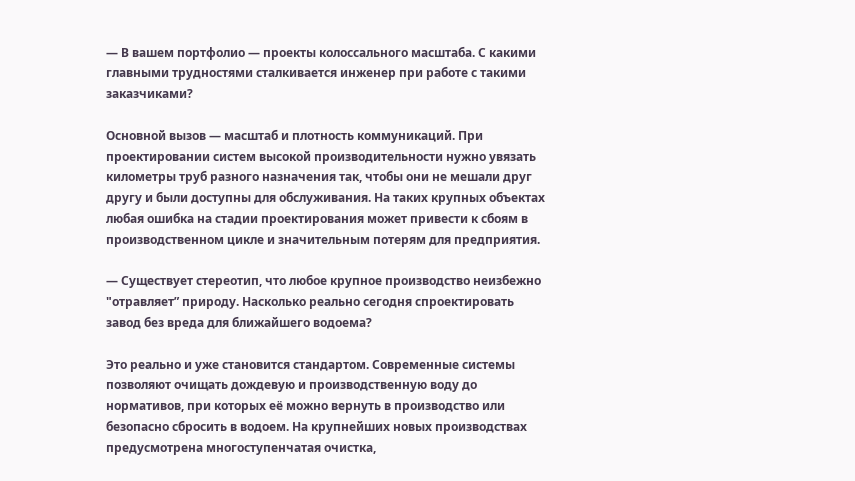— В вашем портфолио — проекты колоссального масштаба. С какими главными трудностями сталкивается инженер при работе с такими заказчиками?

Основной вызов — масштаб и плотность коммуникаций. При проектировании систем высокой производительности нужно увязать километры труб разного назначения так, чтобы они не мешали друг другу и были доступны для обслуживания. На таких крупных объектах любая ошибка на стадии проектирования может привести к сбоям в производственном цикле и значительным потерям для предприятия.

— Существует стереотип, что любое крупное производство неизбежно "отравляет” природу. Насколько реально сегодня спроектировать завод без вреда для ближайшего водоема?

Это реально и уже становится стандартом. Современные системы позволяют очищать дождевую и производственную воду до нормативов, при которых её можно вернуть в производство или безопасно сбросить в водоем. На крупнейших новых производствах предусмотрена многоступенчатая очистка,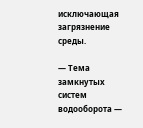исключающая загрязнение среды.

— Тема замкнутых систем водооборота —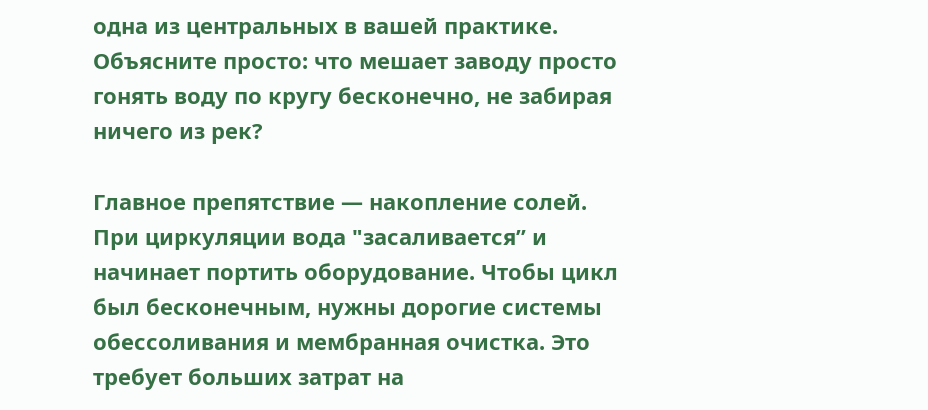одна из центральных в вашей практике. Объясните просто: что мешает заводу просто гонять воду по кругу бесконечно, не забирая ничего из рек?

Главное препятствие — накопление солей. При циркуляции вода "засаливается” и начинает портить оборудование. Чтобы цикл был бесконечным, нужны дорогие системы обессоливания и мембранная очистка. Это требует больших затрат на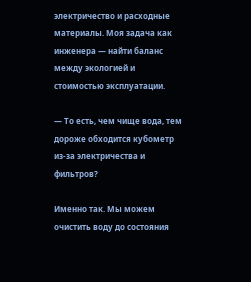электричество и расходные материалы. Моя задача как инженера — найти баланс между экологией и стоимостью эксплуатации.

— То есть, чем чище вода, тем дороже обходится кубометр из-за электричества и фильтров?

Именно так. Мы можем очистить воду до состояния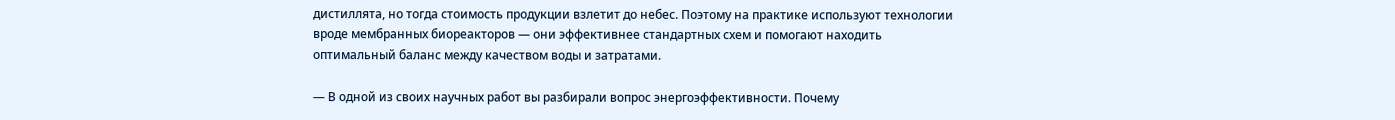дистиллята, но тогда стоимость продукции взлетит до небес. Поэтому на практике используют технологии вроде мембранных биореакторов — они эффективнее стандартных схем и помогают находить оптимальный баланс между качеством воды и затратами.

— В одной из своих научных работ вы разбирали вопрос энергоэффективности. Почему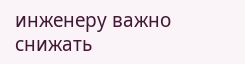инженеру важно снижать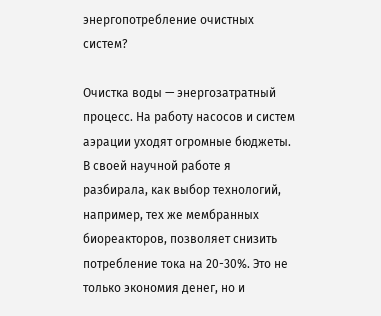энергопотребление очистных систем?

Очистка воды — энергозатратный процесс. На работу насосов и систем аэрации уходят огромные бюджеты. В своей научной работе я разбирала, как выбор технологий, например, тех же мембранных биореакторов, позволяет снизить потребление тока на 20-30%. Это не только экономия денег, но и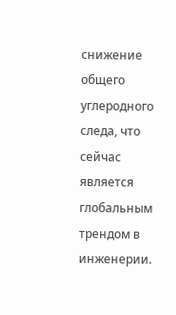снижение общего углеродного следа, что сейчас является глобальным трендом в инженерии.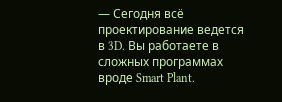— Сегодня всё проектирование ведется в 3D. Вы работаете в сложных программах вроде Smart Plant.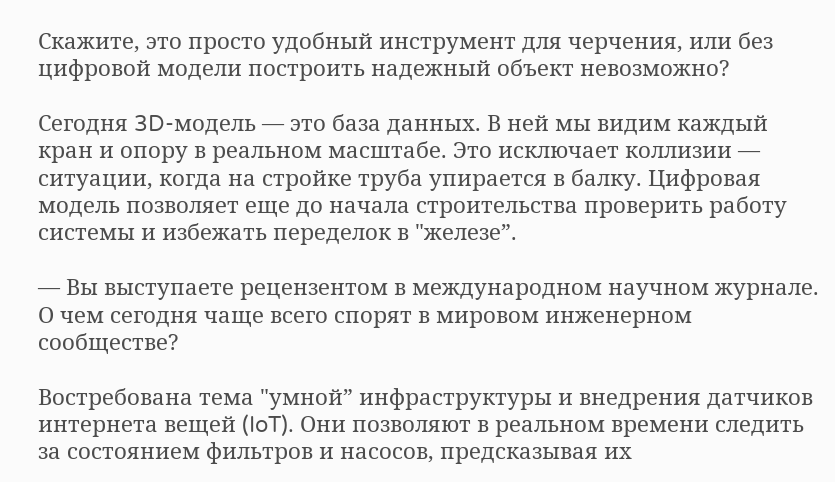Скажите, это просто удобный инструмент для черчения, или без цифровой модели построить надежный объект невозможно?

Сегодня 3D-модель — это база данных. В ней мы видим каждый кран и опору в реальном масштабе. Это исключает коллизии — ситуации, когда на стройке труба упирается в балку. Цифровая модель позволяет еще до начала строительства проверить работу системы и избежать переделок в "железе”.

— Вы выступаете рецензентом в международном научном журнале. О чем сегодня чаще всего спорят в мировом инженерном сообществе?

Востребована тема "умной” инфраструктуры и внедрения датчиков интернета вещей (IoT). Они позволяют в реальном времени следить за состоянием фильтров и насосов, предсказывая их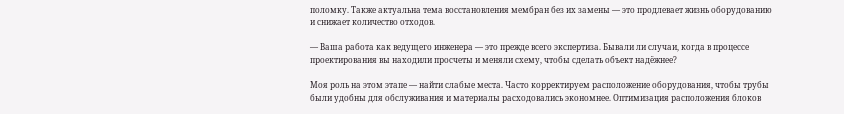поломку. Также актуальна тема восстановления мембран без их замены — это продлевает жизнь оборудованию и снижает количество отходов.

— Ваша работа как ведущего инженера — это прежде всего экспертиза. Бывали ли случаи, когда в процессе проектирования вы находили просчеты и меняли схему, чтобы сделать объект надёжнее?

Моя роль на этом этапе — найти слабые места. Часто корректируем расположение оборудования, чтобы трубы были удобны для обслуживания и материалы расходовались экономнее. Оптимизация расположения блоков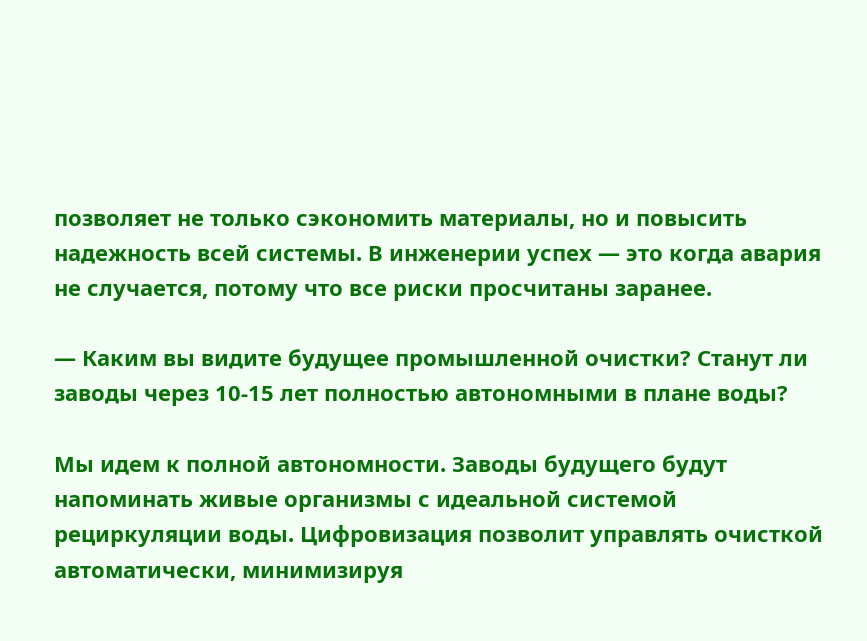позволяет не только сэкономить материалы, но и повысить надежность всей системы. В инженерии успех — это когда авария не случается, потому что все риски просчитаны заранее.

— Каким вы видите будущее промышленной очистки? Станут ли заводы через 10-15 лет полностью автономными в плане воды?

Мы идем к полной автономности. Заводы будущего будут напоминать живые организмы с идеальной системой рециркуляции воды. Цифровизация позволит управлять очисткой автоматически, минимизируя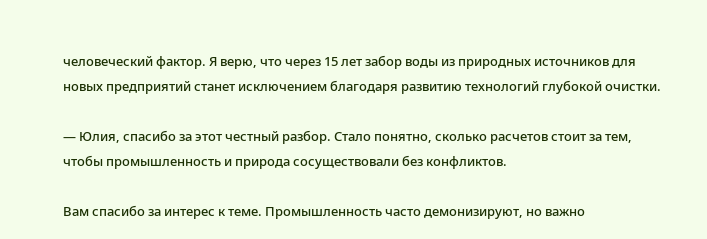человеческий фактор. Я верю, что через 15 лет забор воды из природных источников для новых предприятий станет исключением благодаря развитию технологий глубокой очистки.

— Юлия, спасибо за этот честный разбор. Стало понятно, сколько расчетов стоит за тем, чтобы промышленность и природа сосуществовали без конфликтов.

Вам спасибо за интерес к теме. Промышленность часто демонизируют, но важно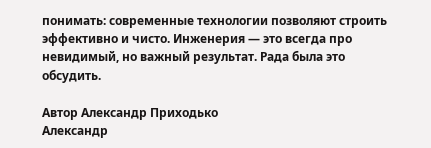понимать: современные технологии позволяют строить эффективно и чисто. Инженерия — это всегда про невидимый, но важный результат. Рада была это обсудить.

Автор Александр Приходько
Александр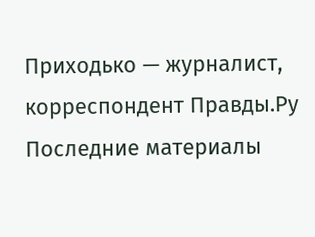Приходько — журналист, корреспондент Правды.Ру
Последние материалы